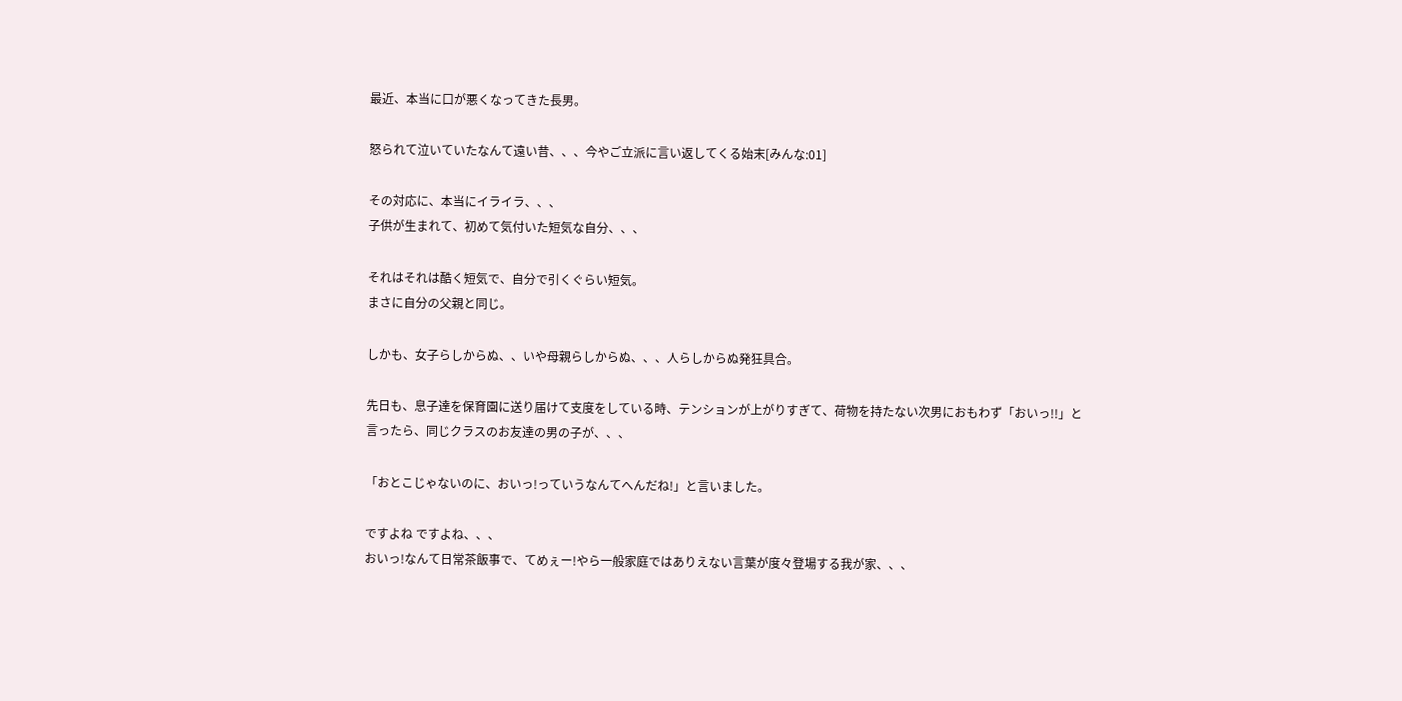最近、本当に口が悪くなってきた長男。

怒られて泣いていたなんて遠い昔、、、今やご立派に言い返してくる始末[みんな:01]

その対応に、本当にイライラ、、、
子供が生まれて、初めて気付いた短気な自分、、、

それはそれは酷く短気で、自分で引くぐらい短気。
まさに自分の父親と同じ。

しかも、女子らしからぬ、、いや母親らしからぬ、、、人らしからぬ発狂具合。

先日も、息子達を保育園に送り届けて支度をしている時、テンションが上がりすぎて、荷物を持たない次男におもわず「おいっ!!」と言ったら、同じクラスのお友達の男の子が、、、

「おとこじゃないのに、おいっ!っていうなんてへんだね!」と言いました。

ですよね ですよね、、、
おいっ!なんて日常茶飯事で、てめぇー!やら一般家庭ではありえない言葉が度々登場する我が家、、、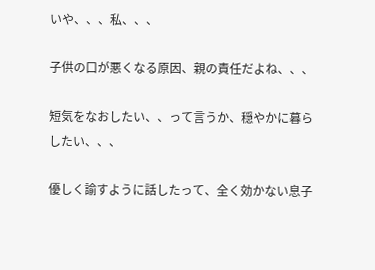いや、、、私、、、

子供の口が悪くなる原因、親の責任だよね、、、

短気をなおしたい、、って言うか、穏やかに暮らしたい、、、

優しく諭すように話したって、全く効かない息子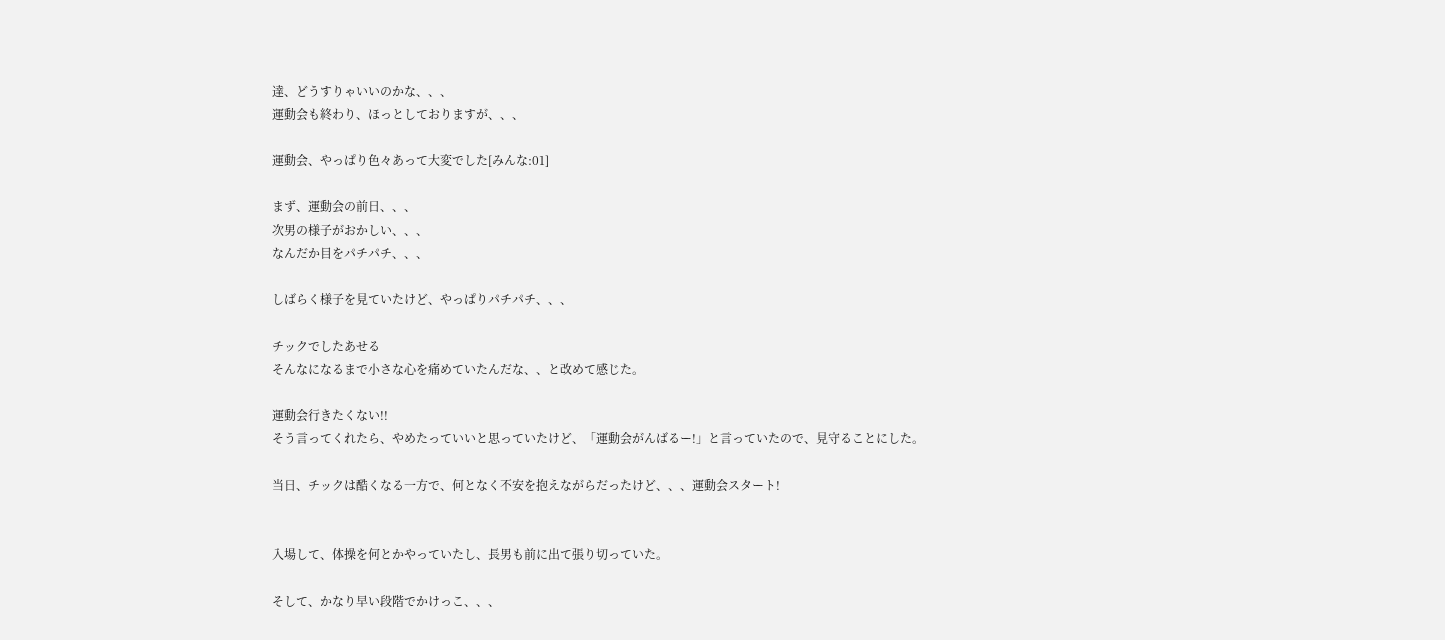達、どうすりゃいいのかな、、、
運動会も終わり、ほっとしておりますが、、、

運動会、やっぱり色々あって大変でした[みんな:01]

まず、運動会の前日、、、
次男の様子がおかしい、、、
なんだか目をパチパチ、、、

しばらく様子を見ていたけど、やっぱりパチパチ、、、

チックでしたあせる
そんなになるまで小さな心を痛めていたんだな、、と改めて感じた。

運動会行きたくない!!
そう言ってくれたら、やめたっていいと思っていたけど、「運動会がんばるー!」と言っていたので、見守ることにした。

当日、チックは酷くなる一方で、何となく不安を抱えながらだったけど、、、運動会スタート!


入場して、体操を何とかやっていたし、長男も前に出て張り切っていた。

そして、かなり早い段階でかけっこ、、、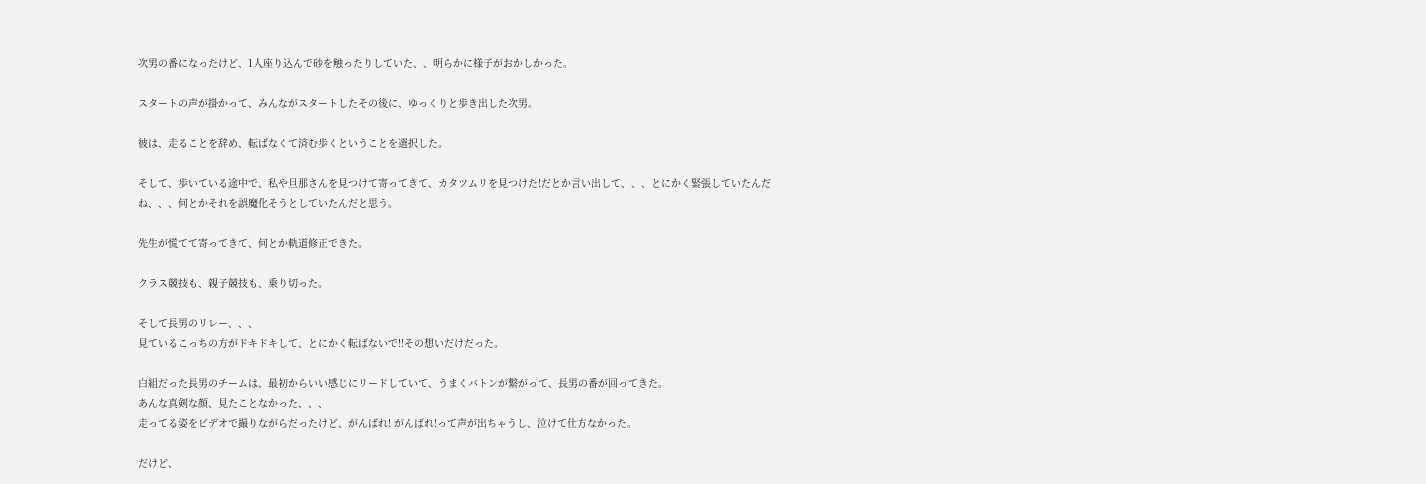次男の番になったけど、1人座り込んで砂を触ったりしていた、、明らかに様子がおかしかった。

スタートの声が掛かって、みんながスタートしたその後に、ゆっくりと歩き出した次男。

彼は、走ることを辞め、転ばなくて済む歩くということを選択した。

そして、歩いている途中で、私や旦那さんを見つけて寄ってきて、カタツムリを見つけた!だとか言い出して、、、とにかく緊張していたんだね、、、何とかそれを誤魔化そうとしていたんだと思う。

先生が慌てて寄ってきて、何とか軌道修正できた。

クラス競技も、親子競技も、乗り切った。

そして長男のリレー、、、
見ているこっちの方がドキドキして、とにかく転ばないで!!その想いだけだった。

白組だった長男のチームは、最初からいい感じにリードしていて、うまくバトンが繋がって、長男の番が回ってきた。
あんな真剣な顔、見たことなかった、、、
走ってる姿をビデオで撮りながらだったけど、がんばれ! がんばれ!って声が出ちゃうし、泣けて仕方なかった。

だけど、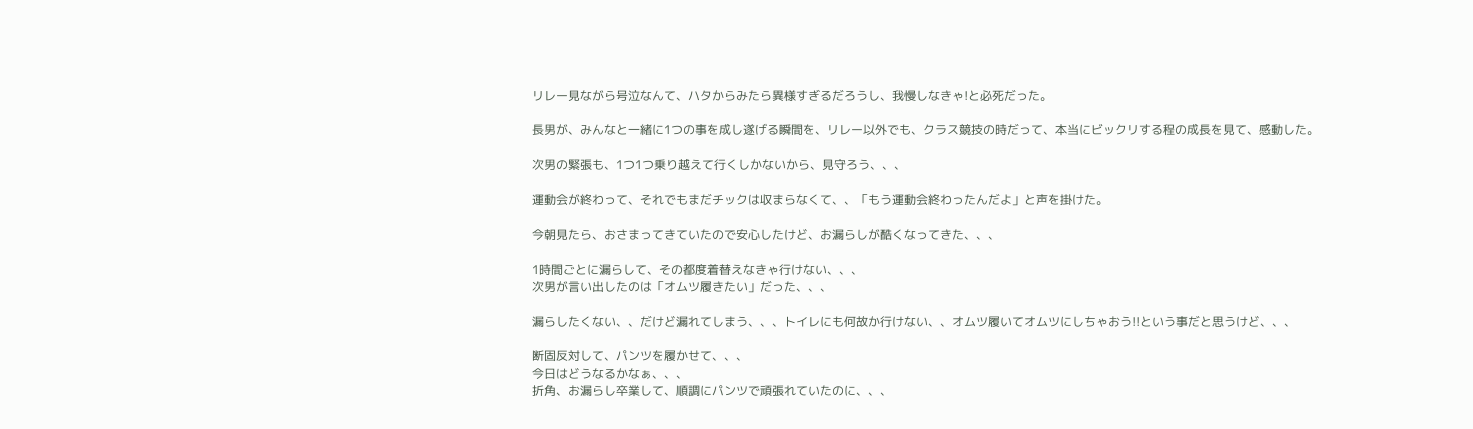リレー見ながら号泣なんて、ハタからみたら異様すぎるだろうし、我慢しなきゃ!と必死だった。

長男が、みんなと一緒に1つの事を成し遂げる瞬間を、リレー以外でも、クラス競技の時だって、本当にビックリする程の成長を見て、感動した。

次男の緊張も、1つ1つ乗り越えて行くしかないから、見守ろう、、、

運動会が終わって、それでもまだチックは収まらなくて、、「もう運動会終わったんだよ」と声を掛けた。

今朝見たら、おさまってきていたので安心したけど、お漏らしが酷くなってきた、、、

1時間ごとに漏らして、その都度着替えなきゃ行けない、、、
次男が言い出したのは「オムツ履きたい」だった、、、

漏らしたくない、、だけど漏れてしまう、、、トイレにも何故か行けない、、オムツ履いてオムツにしちゃおう!!という事だと思うけど、、、

断固反対して、パンツを履かせて、、、
今日はどうなるかなぁ、、、
折角、お漏らし卒業して、順調にパンツで頑張れていたのに、、、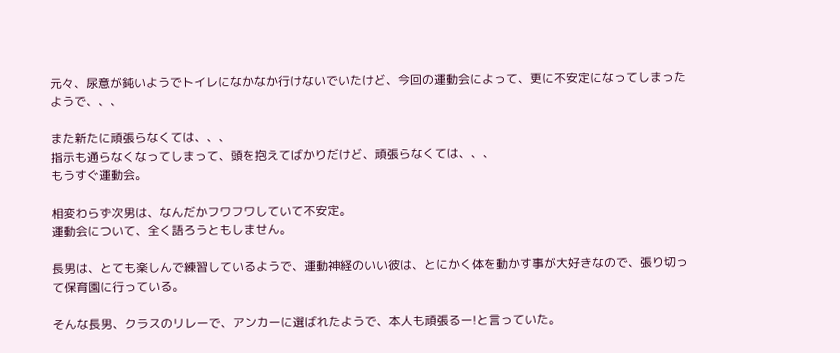元々、尿意が鈍いようでトイレになかなか行けないでいたけど、今回の運動会によって、更に不安定になってしまったようで、、、

また新たに頑張らなくては、、、
指示も通らなくなってしまって、頭を抱えてばかりだけど、頑張らなくては、、、
もうすぐ運動会。

相変わらず次男は、なんだかフワフワしていて不安定。
運動会について、全く語ろうともしません。

長男は、とても楽しんで練習しているようで、運動神経のいい彼は、とにかく体を動かす事が大好きなので、張り切って保育園に行っている。

そんな長男、クラスのリレーで、アンカーに選ばれたようで、本人も頑張るー!と言っていた。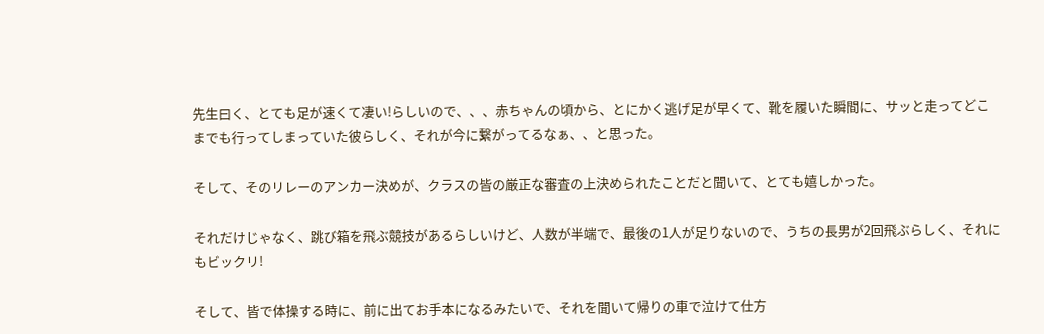先生曰く、とても足が速くて凄い!らしいので、、、赤ちゃんの頃から、とにかく逃げ足が早くて、靴を履いた瞬間に、サッと走ってどこまでも行ってしまっていた彼らしく、それが今に繋がってるなぁ、、と思った。

そして、そのリレーのアンカー決めが、クラスの皆の厳正な審査の上決められたことだと聞いて、とても嬉しかった。

それだけじゃなく、跳び箱を飛ぶ競技があるらしいけど、人数が半端で、最後の1人が足りないので、うちの長男が2回飛ぶらしく、それにもビックリ!

そして、皆で体操する時に、前に出てお手本になるみたいで、それを聞いて帰りの車で泣けて仕方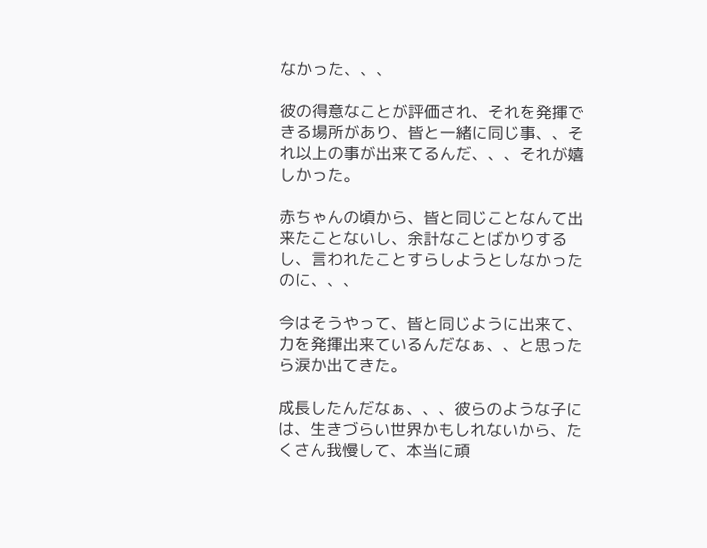なかった、、、

彼の得意なことが評価され、それを発揮できる場所があり、皆と一緒に同じ事、、それ以上の事が出来てるんだ、、、それが嬉しかった。

赤ちゃんの頃から、皆と同じことなんて出来たことないし、余計なことばかりするし、言われたことすらしようとしなかったのに、、、

今はそうやって、皆と同じように出来て、力を発揮出来ているんだなぁ、、と思ったら涙か出てきた。

成長したんだなぁ、、、彼らのような子には、生きづらい世界かもしれないから、たくさん我慢して、本当に頑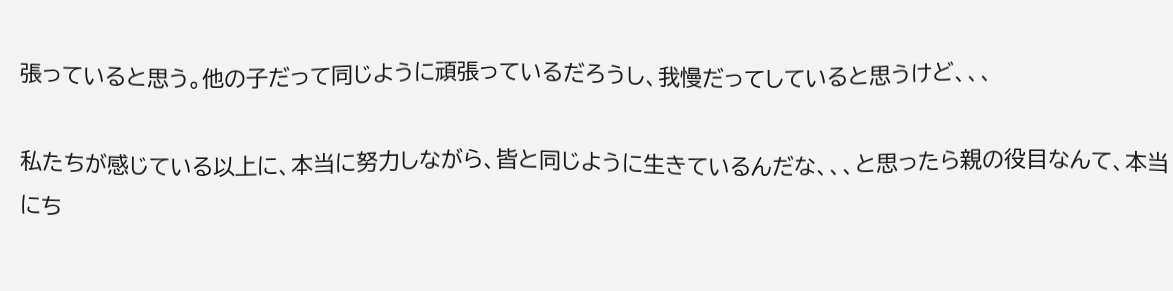張っていると思う。他の子だって同じように頑張っているだろうし、我慢だってしていると思うけど、、、

私たちが感じている以上に、本当に努力しながら、皆と同じように生きているんだな、、、と思ったら親の役目なんて、本当にち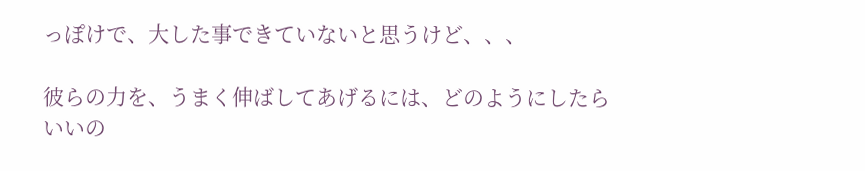っぽけで、大した事できていないと思うけど、、、

彼らの力を、うまく伸ばしてあげるには、どのようにしたらいいの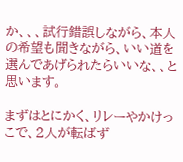か、、、試行錯誤しながら、本人の希望も聞きながら、いい道を選んであげられたらいいな、、と思います。

まずはとにかく、リレーやかけっこで、2人が転ばず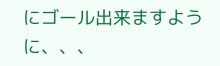にゴール出来ますように、、、